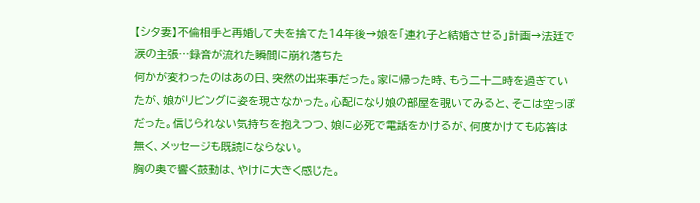【シタ妻】不倫相手と再婚して夫を捨てた14年後→娘を「連れ子と結婚させる」計画→法廷で涙の主張…録音が流れた瞬間に崩れ落ちた
何かが変わったのはあの日、突然の出来事だった。家に帰った時、もう二十二時を過ぎていたが、娘がリビングに姿を現さなかった。心配になり娘の部屋を覗いてみると、そこは空っぽだった。信じられない気持ちを抱えつつ、娘に必死で電話をかけるが、何度かけても応答は無く、メッセージも既読にならない。
胸の奥で響く鼓動は、やけに大きく感じた。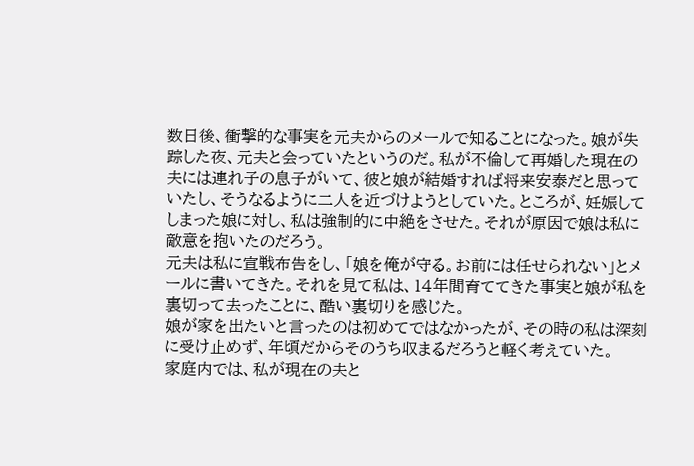数日後、衝撃的な事実を元夫からのメールで知ることになった。娘が失踪した夜、元夫と会っていたというのだ。私が不倫して再婚した現在の夫には連れ子の息子がいて、彼と娘が結婚すれば将来安泰だと思っていたし、そうなるように二人を近づけようとしていた。ところが、妊娠してしまった娘に対し、私は強制的に中絶をさせた。それが原因で娘は私に敵意を抱いたのだろう。
元夫は私に宣戦布告をし、「娘を俺が守る。お前には任せられない」とメールに書いてきた。それを見て私は、14年間育ててきた事実と娘が私を裏切って去ったことに、酷い裏切りを感じた。
娘が家を出たいと言ったのは初めてではなかったが、その時の私は深刻に受け止めず、年頃だからそのうち収まるだろうと軽く考えていた。
家庭内では、私が現在の夫と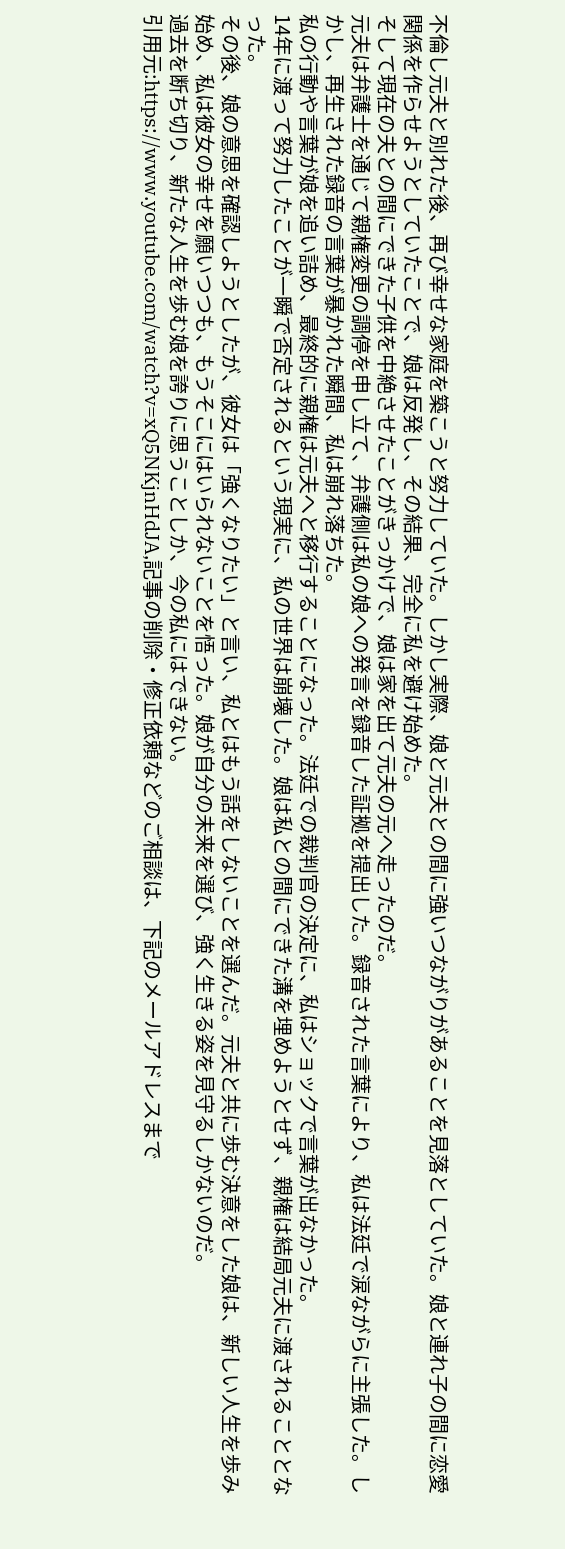不倫し元夫と別れた後、再び幸せな家庭を築こうと努力していた。しかし実際、娘と元夫との間に強いつながりがあることを見落としていた。娘と連れ子の間に恋愛関係を作らせようとしていたことで、娘は反発し、その結果、完全に私を避け始めた。
そして現在の夫との間にできた子供を中絶させたことがきっかけで、娘は家を出て元夫の元へ走ったのだ。
元夫は弁護士を通じて親権変更の調停を申し立て、弁護側は私の娘への発言を録音した証拠を提出した。録音された言葉により、私は法廷で涙ながらに主張した。しかし、再生された録音の言葉が暴かれた瞬間、私は崩れ落ちた。
私の行動や言葉が娘を追い詰め、最終的に親権は元夫へと移行することになった。法廷での裁判官の決定に、私はショックで言葉が出なかった。
14年に渡って努力したことが一瞬で否定されるという現実に、私の世界は崩壊した。娘は私との間にできた溝を埋めようとせず、親権は結局元夫に渡されることとなった。
その後、娘の意思を確認しようとしたが、彼女は「強くなりたい」と言い、私とはもう話をしないことを選んだ。元夫と共に歩む決意をした娘は、新しい人生を歩み始め、私は彼女の幸せを願いつつも、もうそこにはいられないことを悟った。娘が自分の未来を選び、強く生きる姿を見守るしかないのだ。
過去を断ち切り、新たな人生を歩む娘を誇りに思うことしか、今の私にはできない。
引用元:https://www.youtube.com/watch?v=xQ5NKjnHdJA,記事の削除・修正依頼などのご相談は、下記のメールアドレスまで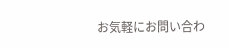お気軽にお問い合わ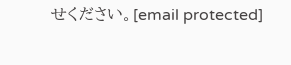せください。[email protected]